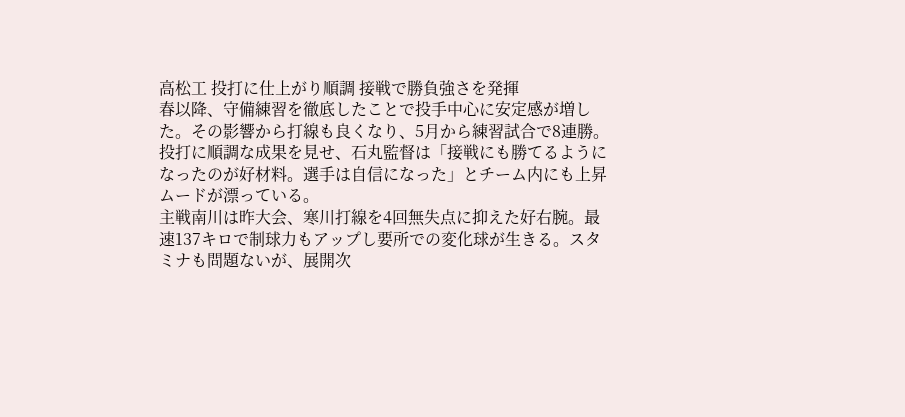高松工 投打に仕上がり順調 接戦で勝負強さを発揮
春以降、守備練習を徹底したことで投手中心に安定感が増した。その影響から打線も良くなり、5月から練習試合で8連勝。投打に順調な成果を見せ、石丸監督は「接戦にも勝てるようになったのが好材料。選手は自信になった」とチーム内にも上昇ムードが漂っている。
主戦南川は昨大会、寒川打線を4回無失点に抑えた好右腕。最速137キロで制球力もアップし要所での変化球が生きる。スタミナも問題ないが、展開次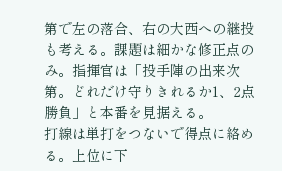第で左の落合、右の大西への継投も考える。課題は細かな修正点のみ。指揮官は「投手陣の出来次第。どれだけ守りきれるか1、2点勝負」と本番を見据える。
打線は単打をつないで得点に絡める。上位に下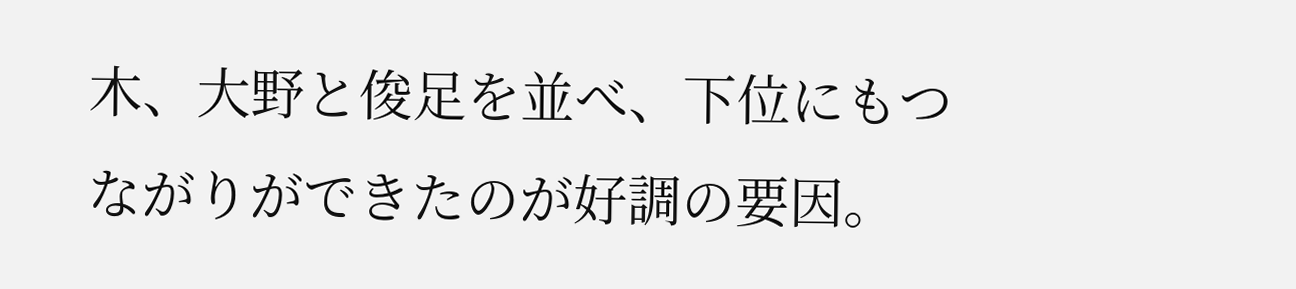木、大野と俊足を並べ、下位にもつながりができたのが好調の要因。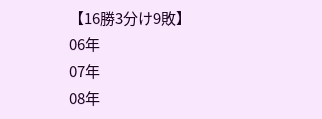【16勝3分け9敗】
06年
07年
08年